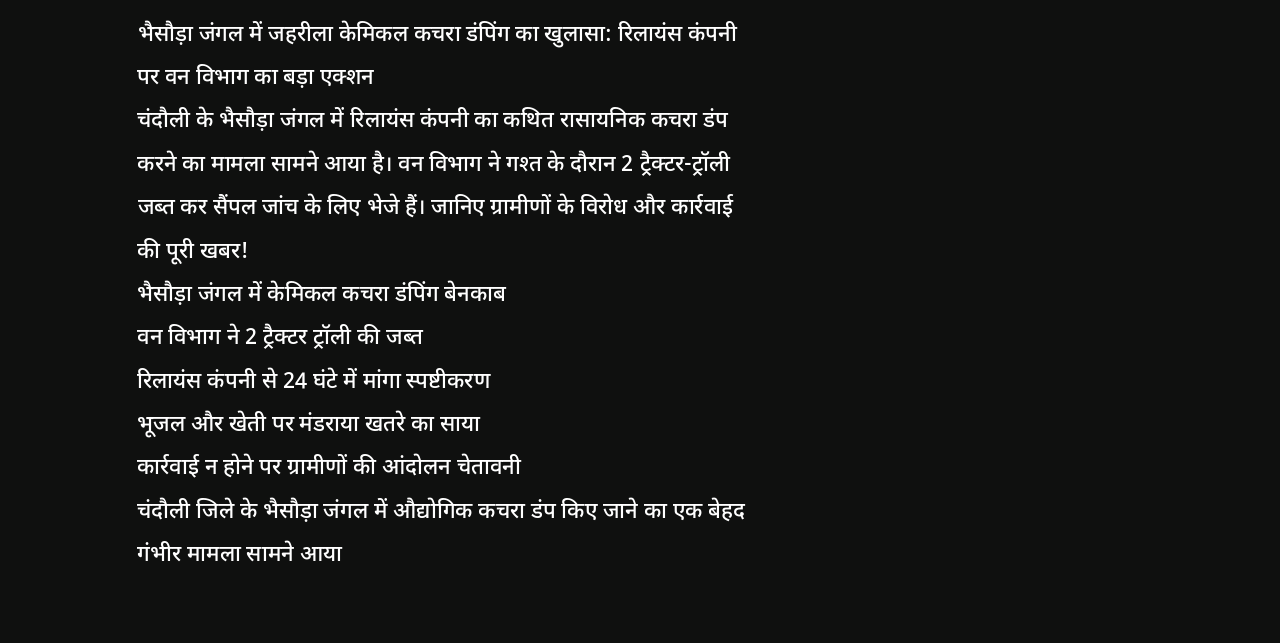भैसौड़ा जंगल में जहरीला केमिकल कचरा डंपिंग का खुलासा: रिलायंस कंपनी पर वन विभाग का बड़ा एक्शन
चंदौली के भैसौड़ा जंगल में रिलायंस कंपनी का कथित रासायनिक कचरा डंप करने का मामला सामने आया है। वन विभाग ने गश्त के दौरान 2 ट्रैक्टर-ट्रॉली जब्त कर सैंपल जांच के लिए भेजे हैं। जानिए ग्रामीणों के विरोध और कार्रवाई की पूरी खबर!
भैसौड़ा जंगल में केमिकल कचरा डंपिंग बेनकाब
वन विभाग ने 2 ट्रैक्टर ट्रॉली की जब्त
रिलायंस कंपनी से 24 घंटे में मांगा स्पष्टीकरण
भूजल और खेती पर मंडराया खतरे का साया
कार्रवाई न होने पर ग्रामीणों की आंदोलन चेतावनी
चंदौली जिले के भैसौड़ा जंगल में औद्योगिक कचरा डंप किए जाने का एक बेहद गंभीर मामला सामने आया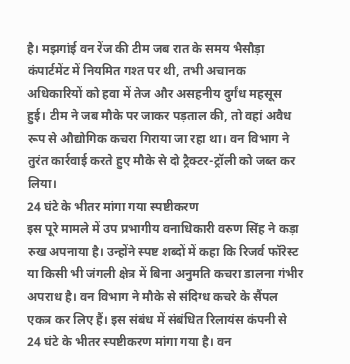है। मझगांई वन रेंज की टीम जब रात के समय भैसौड़ा कंपार्टमेंट में नियमित गश्त पर थी, तभी अचानक अधिकारियों को हवा में तेज और असहनीय दुर्गंध महसूस हुई। टीम ने जब मौके पर जाकर पड़ताल की, तो वहां अवैध रूप से औद्योगिक कचरा गिराया जा रहा था। वन विभाग ने तुरंत कार्रवाई करते हुए मौके से दो ट्रैक्टर-ट्रॉली को जब्त कर लिया।
24 घंटे के भीतर मांगा गया स्पष्टीकरण
इस पूरे मामले में उप प्रभागीय वनाधिकारी वरुण सिंह ने कड़ा रुख अपनाया है। उन्होंने स्पष्ट शब्दों में कहा कि रिजर्व फॉरेस्ट या किसी भी जंगली क्षेत्र में बिना अनुमति कचरा डालना गंभीर अपराध है। वन विभाग ने मौके से संदिग्ध कचरे के सैंपल एकत्र कर लिए हैं। इस संबंध में संबंधित रिलायंस कंपनी से 24 घंटे के भीतर स्पष्टीकरण मांगा गया है। वन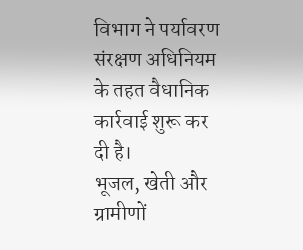विभाग ने पर्यावरण संरक्षण अधिनियम के तहत वैधानिक कार्रवाई शुरू कर दी है।
भूजल, खेती और ग्रामीणों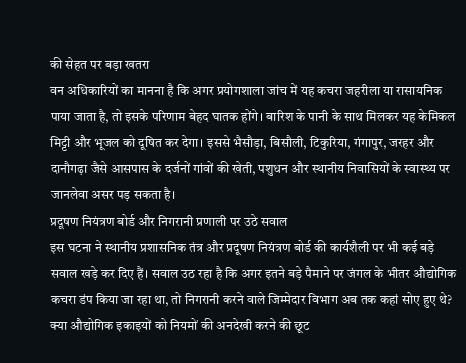की सेहत पर बड़ा खतरा
वन अधिकारियों का मानना है कि अगर प्रयोगशाला जांच में यह कचरा जहरीला या रासायनिक पाया जाता है, तो इसके परिणाम बेहद घातक होंगे। बारिश के पानी के साथ मिलकर यह केमिकल मिट्टी और भूजल को दूषित कर देगा। इससे भैसौड़ा, बिसौली, टिकुरिया, गंगापुर, जरहर और दानौगढ़ा जैसे आसपास के दर्जनों गांवों की खेती, पशुधन और स्थानीय निवासियों के स्वास्थ्य पर जानलेवा असर पड़ सकता है।
प्रदूषण नियंत्रण बोर्ड और निगरानी प्रणाली पर उठे सवाल
इस घटना ने स्थानीय प्रशासनिक तंत्र और प्रदूषण नियंत्रण बोर्ड की कार्यशैली पर भी कई बड़े सवाल खड़े कर दिए हैं। सवाल उठ रहा है कि अगर इतने बड़े पैमाने पर जंगल के भीतर औद्योगिक कचरा डंप किया जा रहा था, तो निगरानी करने वाले जिम्मेदार विभाग अब तक कहां सोए हुए थे? क्या औद्योगिक इकाइयों को नियमों की अनदेखी करने की छूट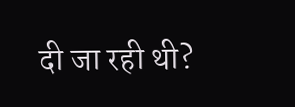दी जा रही थी?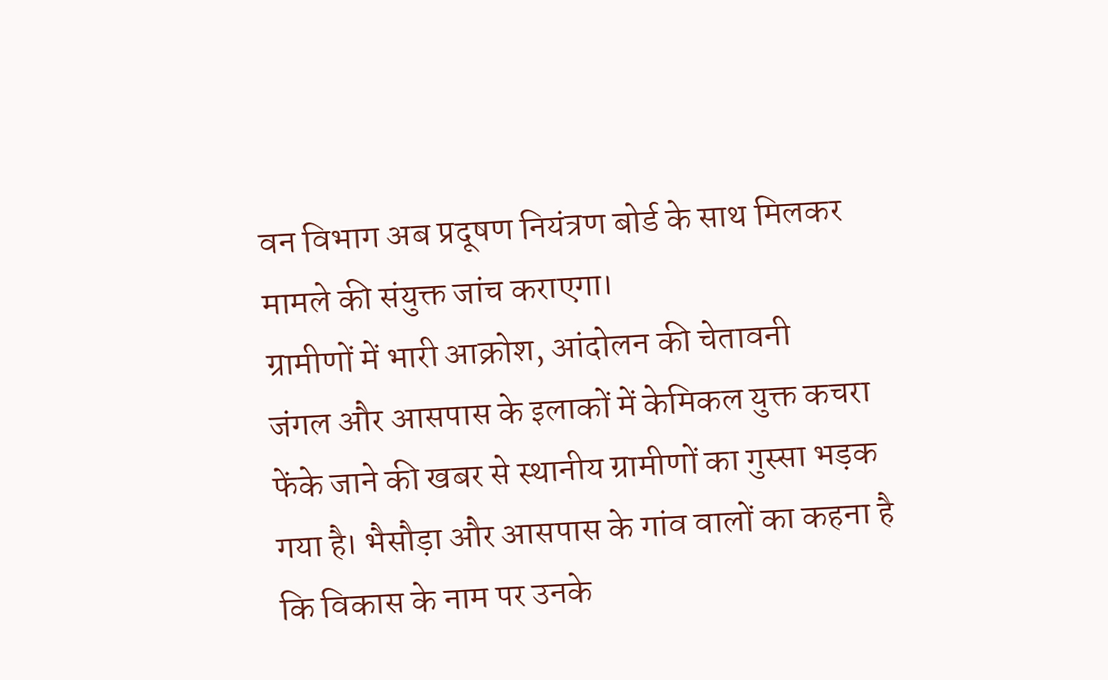वन विभाग अब प्रदूषण नियंत्रण बोर्ड के साथ मिलकर मामले की संयुक्त जांच कराएगा।
ग्रामीणों में भारी आक्रोश, आंदोलन की चेतावनी
जंगल और आसपास के इलाकों में केमिकल युक्त कचरा फेंके जाने की खबर से स्थानीय ग्रामीणों का गुस्सा भड़क गया है। भैसौड़ा और आसपास के गांव वालों का कहना है कि विकास के नाम पर उनके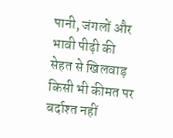पानी, जंगलों और भावी पीढ़ी की सेहत से खिलवाड़ किसी भी कीमत पर बर्दाश्त नहीं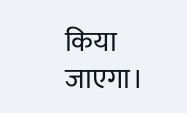किया जाएगा।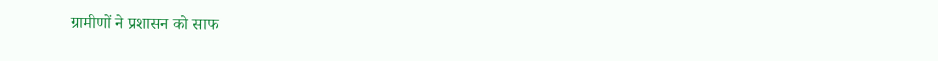ग्रामीणों ने प्रशासन को साफ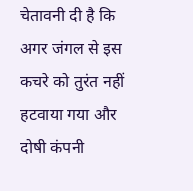चेतावनी दी है कि अगर जंगल से इस कचरे को तुरंत नहीं हटवाया गया और दोषी कंपनी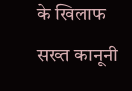के खिलाफ सख्त कानूनी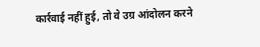कार्रवाई नहीं हुई, तो वे उग्र आंदोलन करने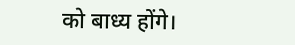को बाध्य होंगे।